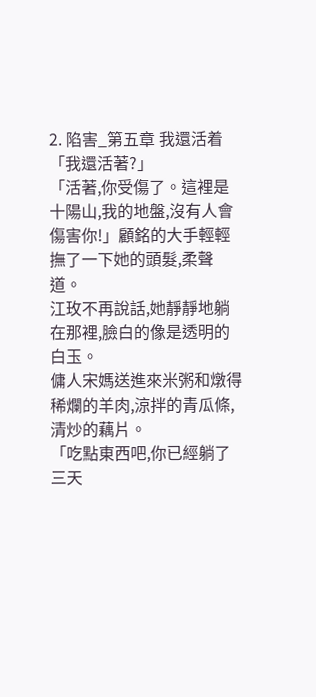2. 陷害_第五章 我還活着
「我還活著?」
「活著,你受傷了。這裡是十陽山,我的地盤,沒有人會傷害你!」顧銘的大手輕輕撫了一下她的頭髮,柔聲道。
江玫不再說話,她靜靜地躺在那裡,臉白的像是透明的白玉。
傭人宋媽送進來米粥和燉得稀爛的羊肉,涼拌的青瓜條,清炒的藕片。
「吃點東西吧,你已經躺了三天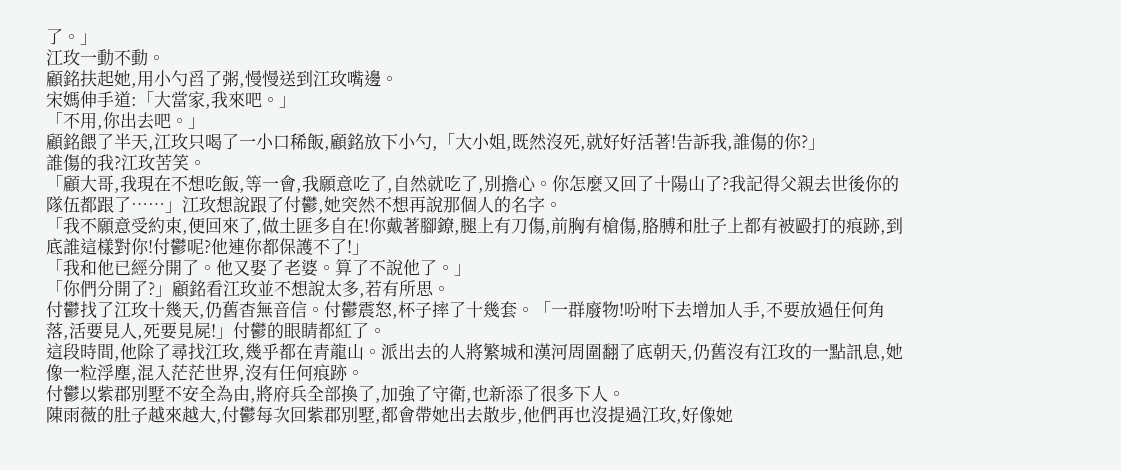了。」
江玫一動不動。
顧銘扶起她,用小勺舀了粥,慢慢送到江玫嘴邊。
宋媽伸手道:「大當家,我來吧。」
「不用,你出去吧。」
顧銘餵了半天,江玫只喝了一小口稀飯,顧銘放下小勺,「大小姐,既然沒死,就好好活著!告訴我,誰傷的你?」
誰傷的我?江玫苦笑。
「顧大哥,我現在不想吃飯,等一會,我願意吃了,自然就吃了,別擔心。你怎麼又回了十陽山了?我記得父親去世後你的隊伍都跟了……」江玫想說跟了付鬱,她突然不想再說那個人的名字。
「我不願意受約束,便回來了,做土匪多自在!你戴著腳鐐,腿上有刀傷,前胸有槍傷,胳膊和肚子上都有被毆打的痕跡,到底誰這樣對你!付鬱呢?他連你都保護不了!」
「我和他已經分開了。他又娶了老婆。算了不說他了。」
「你們分開了?」顧銘看江玫並不想說太多,若有所思。
付鬱找了江玫十幾天,仍舊杳無音信。付鬱震怒,杯子摔了十幾套。「一群廢物!吩咐下去增加人手,不要放過任何角落,活要見人,死要見屍!」付鬱的眼睛都紅了。
這段時間,他除了尋找江玫,幾乎都在青龍山。派出去的人將繁城和漢河周圍翻了底朝天,仍舊沒有江玫的一點訊息,她像一粒浮塵,混入茫茫世界,沒有任何痕跡。
付鬱以紫郡別墅不安全為由,將府兵全部換了,加強了守衛,也新添了很多下人。
陳雨薇的肚子越來越大,付鬱每次回紫郡別墅,都會帶她出去散步,他們再也沒提過江玫,好像她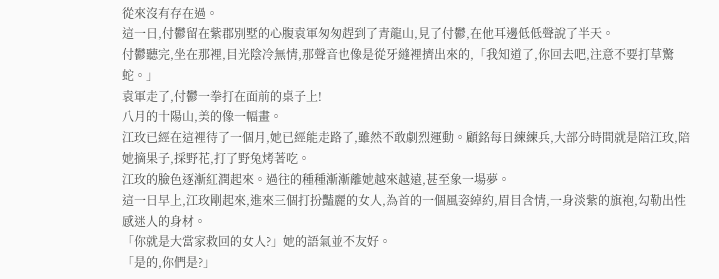從來沒有存在過。
這一日,付鬱留在紫郡別墅的心腹袁軍匆匆趕到了青龍山,見了付鬱,在他耳邊低低聲說了半天。
付鬱聽完,坐在那裡,目光陰冷無情,那聲音也像是從牙縫裡擠出來的,「我知道了,你回去吧,注意不要打草驚蛇。」
袁軍走了,付鬱一拳打在面前的桌子上!
八月的十陽山,美的像一幅畫。
江玫已經在這裡待了一個月,她已經能走路了,雖然不敢劇烈運動。顧銘每日練練兵,大部分時間就是陪江玫,陪她摘果子,採野花,打了野兔烤著吃。
江玫的臉色逐漸紅潤起來。過往的種種漸漸離她越來越遠,甚至象一場夢。
這一日早上,江玫剛起來,進來三個打扮豔麗的女人,為首的一個風姿綽約,眉目含情,一身淡紫的旗袍,勾勒出性感迷人的身材。
「你就是大當家救回的女人?」她的語氣並不友好。
「是的,你們是?」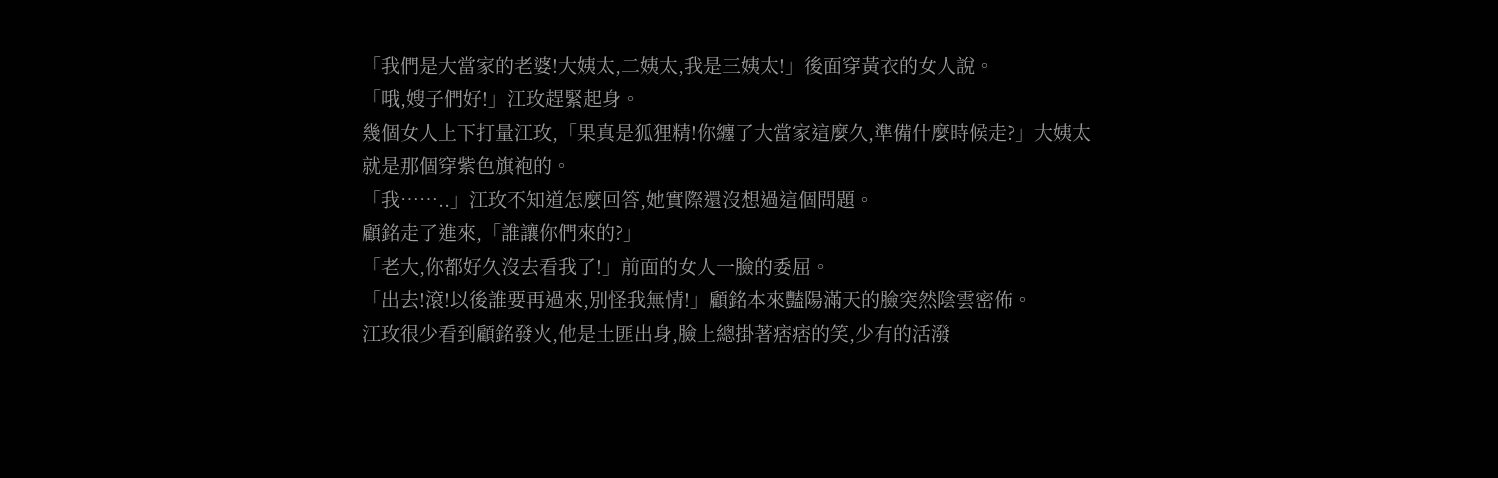「我們是大當家的老婆!大姨太,二姨太,我是三姨太!」後面穿黃衣的女人說。
「哦,嫂子們好!」江玫趕緊起身。
幾個女人上下打量江玫,「果真是狐狸精!你纏了大當家這麼久,準備什麼時候走?」大姨太就是那個穿紫色旗袍的。
「我……..」江玫不知道怎麼回答,她實際還沒想過這個問題。
顧銘走了進來,「誰讓你們來的?」
「老大,你都好久沒去看我了!」前面的女人一臉的委屈。
「出去!滾!以後誰要再過來,別怪我無情!」顧銘本來豔陽滿天的臉突然陰雲密佈。
江玫很少看到顧銘發火,他是土匪出身,臉上總掛著痞痞的笑,少有的活潑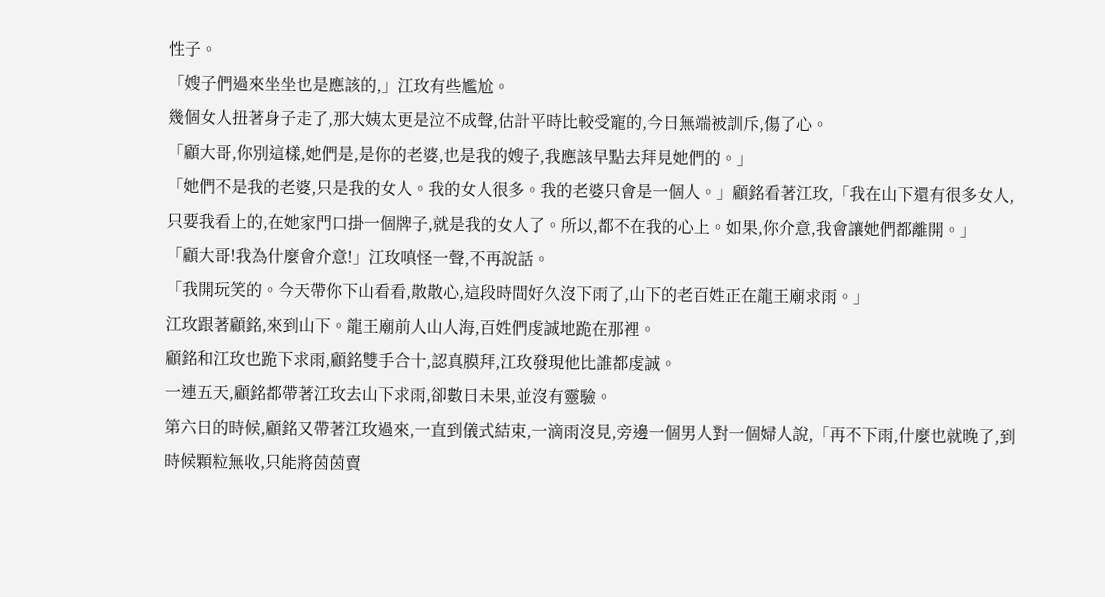性子。
「嫂子們過來坐坐也是應該的,」江玫有些尷尬。
幾個女人扭著身子走了,那大姨太更是泣不成聲,估計平時比較受寵的,今日無端被訓斥,傷了心。
「顧大哥,你別這樣,她們是,是你的老婆,也是我的嫂子,我應該早點去拜見她們的。」
「她們不是我的老婆,只是我的女人。我的女人很多。我的老婆只會是一個人。」顧銘看著江玫,「我在山下還有很多女人,只要我看上的,在她家門口掛一個牌子,就是我的女人了。所以,都不在我的心上。如果,你介意,我會讓她們都離開。」
「顧大哥!我為什麼會介意!」江玫嗔怪一聲,不再說話。
「我開玩笑的。今天帶你下山看看,散散心,這段時間好久沒下雨了,山下的老百姓正在龍王廟求雨。」
江玫跟著顧銘,來到山下。龍王廟前人山人海,百姓們虔誠地跪在那裡。
顧銘和江玫也跪下求雨,顧銘雙手合十,認真膜拜,江玫發現他比誰都虔誠。
一連五天,顧銘都帶著江玫去山下求雨,卻數日未果,並沒有靈驗。
第六日的時候,顧銘又帶著江玫過來,一直到儀式結束,一滴雨沒見,旁邊一個男人對一個婦人說,「再不下雨,什麼也就晚了,到時候顆粒無收,只能將茵茵賣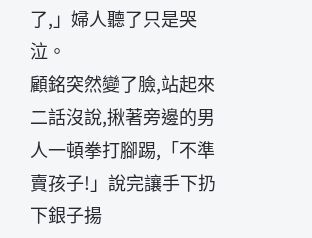了,」婦人聽了只是哭泣。
顧銘突然變了臉,站起來二話沒說,揪著旁邊的男人一頓拳打腳踢,「不準賣孩子!」說完讓手下扔下銀子揚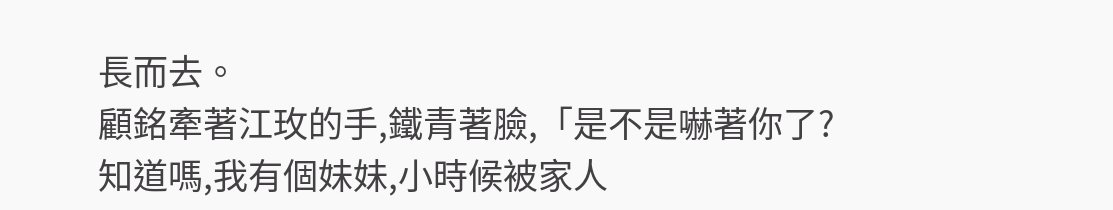長而去。
顧銘牽著江玫的手,鐵青著臉,「是不是嚇著你了?知道嗎,我有個妹妹,小時候被家人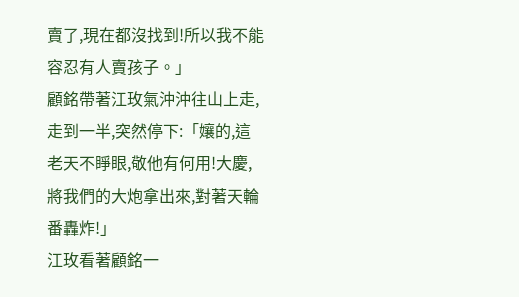賣了,現在都沒找到!所以我不能容忍有人賣孩子。」
顧銘帶著江玫氣沖沖往山上走,走到一半,突然停下:「孃的,這老天不睜眼,敬他有何用!大慶,將我們的大炮拿出來,對著天輪番轟炸!」
江玫看著顧銘一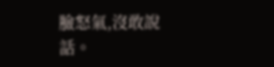臉怒氣,沒敢說話。